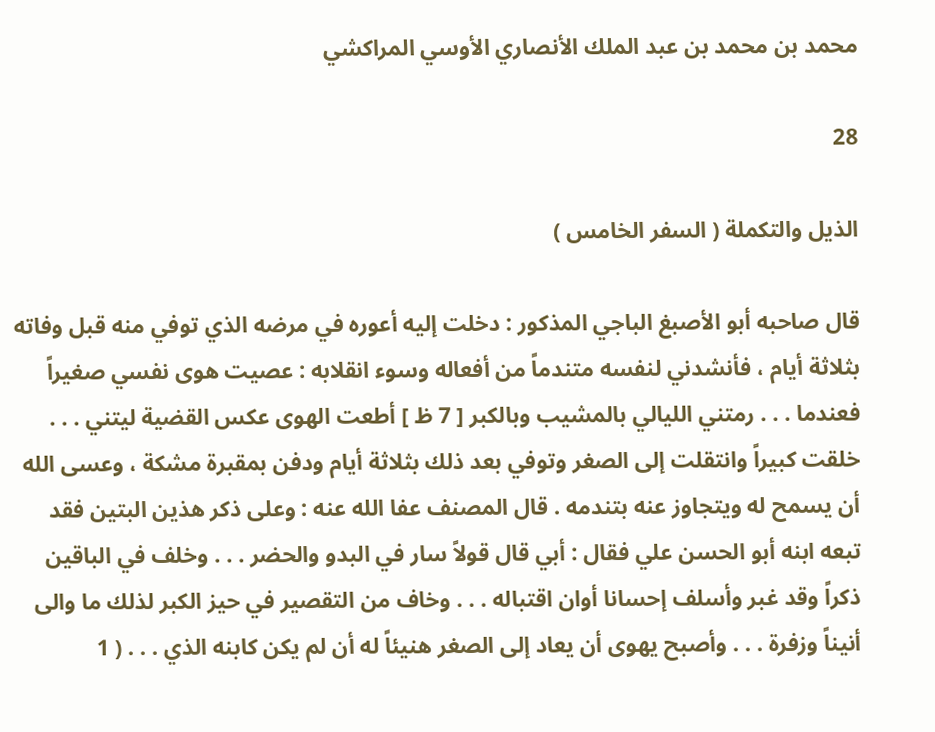محمد بن محمد بن عبد الملك الأنصاري الأوسي المراكشي

28

الذيل والتكملة ( السفر الخامس )

قال صاحبه أبو الأصبغ الباجي المذكور : دخلت إليه أعوره في مرضه الذي توفي منه قبل وفاته بثلاثة أيام ، فأنشدني لنفسه متندماً من أفعاله وسوء انقلابه : عصيت هوى نفسي صغيراً فعندما . . . رمتني الليالي بالمشيب وبالكبر [ 7 ظ ] أطعت الهوى عكس القضية ليتني . . . خلقت كبيراً وانتقلت إلى الصغر وتوفي بعد ذلك بثلاثة أيام ودفن بمقبرة مشكة ، وعسى الله أن يسمح له ويتجاوز عنه بتندمه . قال المصنف عفا الله عنه : وعلى ذكر هذين البتين فقد تبعه ابنه أبو الحسن علي فقال : أبي قال قولاً سار في البدو والحضر . . . وخلف في الباقين ذكراً وقد غبر وأسلف إحسانا أوان اقتباله . . . وخاف من التقصير في حيز الكبر لذلك ما والى أنيناً وزفرة . . . وأصبح يهوى أن يعاد إلى الصغر هنيئاً له أن لم يكن كابنه الذي . . . ( 1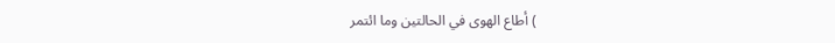) أطاع الهوى في الحالتين وما ائتمر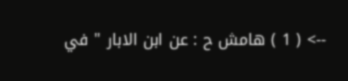--> ( 1 ) هامش ح : عن ابن الابار " في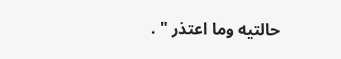حالتيه وما اعتذر " .